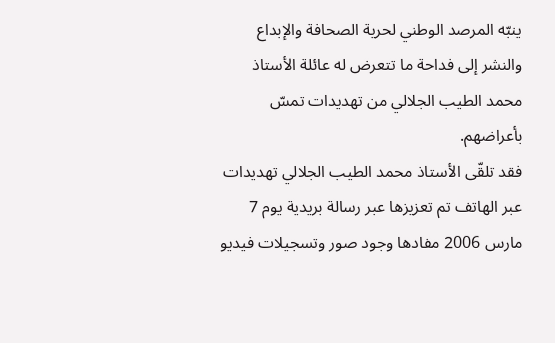ينبّه المرصد الوطني لحرية الصحافة والإبداع والنشر إلى فداحة ما تتعرض له عائلة الأستاذ محمد الطيب الجلالي من تهديدات تمسّ بأعراضهم.
فقد تلقّى الأستاذ محمد الطيب الجلالي تهديدات عبر الهاتف تم تعزيزها عبر رسالة بريدية يوم 7 مارس 2006 مفادها وجود صور وتسجيلات فيديو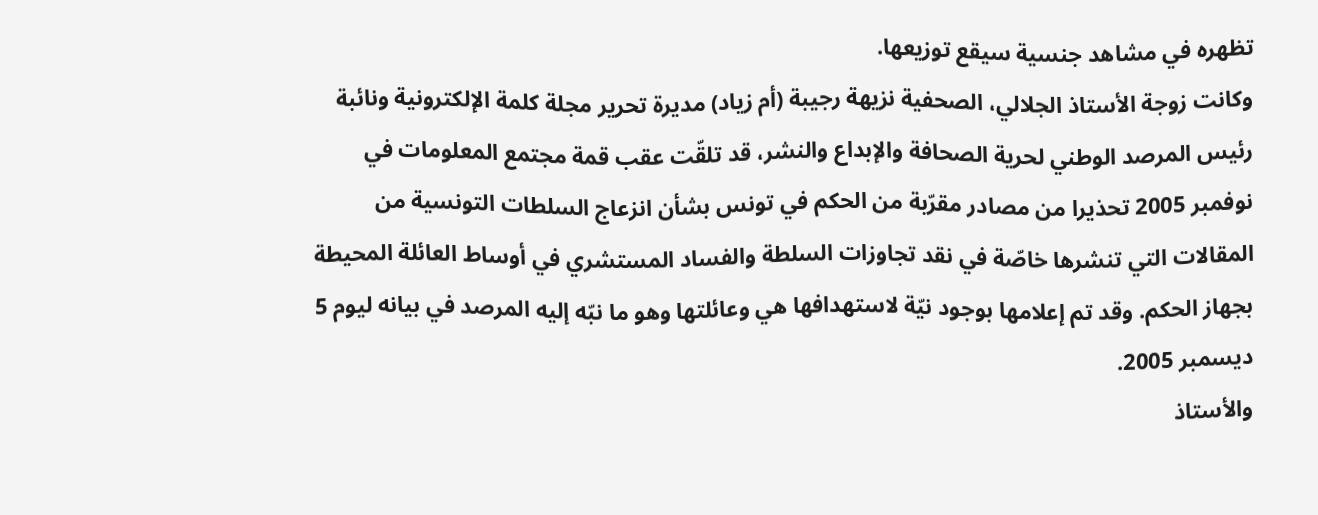تظهره في مشاهد جنسية سيقع توزيعها.
وكانت زوجة الأستاذ الجلالي، الصحفية نزيهة رجيبة (أم زياد) مديرة تحرير مجلة كلمة الإلكترونية ونائبة رئيس المرصد الوطني لحرية الصحافة والإبداع والنشر، قد تلقّت عقب قمة مجتمع المعلومات في نوفمبر 2005 تحذيرا من مصادر مقرّبة من الحكم في تونس بشأن انزعاج السلطات التونسية من المقالات التي تنشرها خاصّة في نقد تجاوزات السلطة والفساد المستشري في أوساط العائلة المحيطة بجهاز الحكم. وقد تم إعلامها بوجود نيّة لاستهدافها هي وعائلتها وهو ما نبّه إليه المرصد في بيانه ليوم 5 ديسمبر 2005.
والأستاذ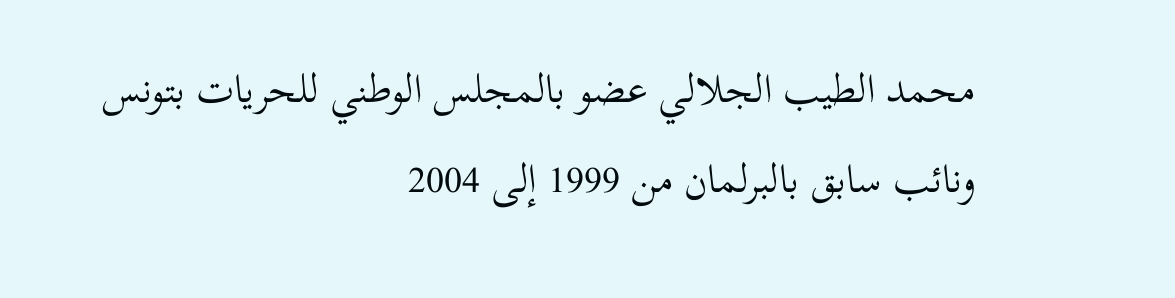محمد الطيب الجلالي عضو بالمجلس الوطني للحريات بتونس ونائب سابق بالبرلمان من 1999 إلى 2004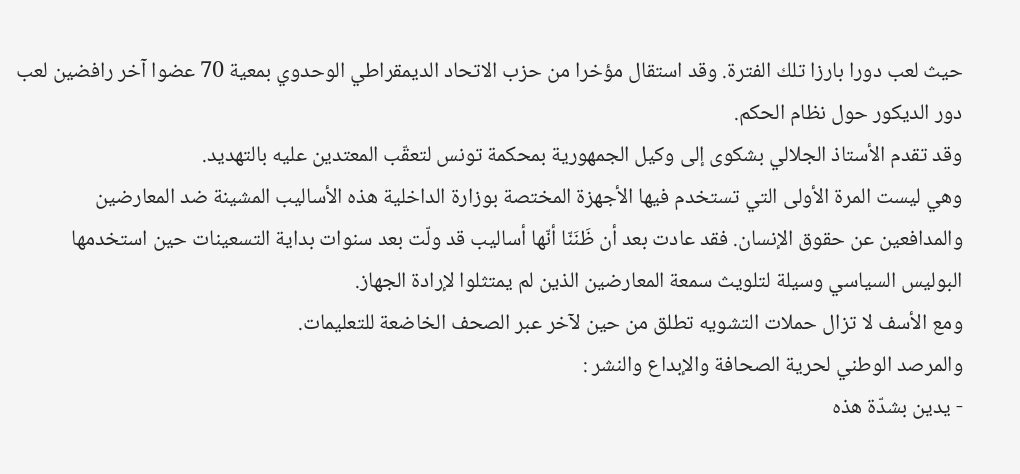حيث لعب دورا بارزا تلك الفترة. وقد استقال مؤخرا من حزب الاتحاد الديمقراطي الوحدوي بمعية 70 عضوا آخر رافضين لعب دور الديكور حول نظام الحكم.
وقد تقدم الأستاذ الجلالي بشكوى إلى وكيل الجمهورية بمحكمة تونس لتعقّب المعتدين عليه بالتهديد.
وهي ليست المرة الأولى التي تستخدم فيها الأجهزة المختصة بوزارة الداخلية هذه الأساليب المشينة ضد المعارضين والمدافعين عن حقوق الإنسان. فقد عادت بعد أن ظَنَنّا أنّها أساليب قد ولّت بعد سنوات بداية التسعينات حين استخدمها البوليس السياسي وسيلة لتلويث سمعة المعارضين الذين لم يمتثلوا لإرادة الجهاز.
ومع الأسف لا تزال حملات التشويه تطلق من حين لآخر عبر الصحف الخاضعة للتعليمات.
والمرصد الوطني لحرية الصحافة والإبداع والنشر :
- يدين بشدّة هذه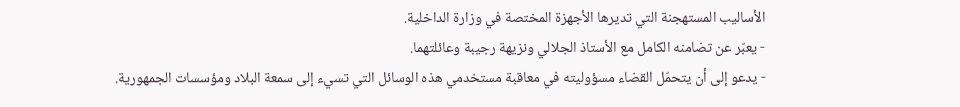الأساليب المستهجنة التي تديرها الأجهزة المختصة في وزارة الداخلية.
- يعبّر عن تضامنه الكامل مع الأستاذ الجلالي ونزيهة رجيبة وعائلتهما.
- يدعو إلى أن يتحمّل القضاء مسؤوليته في معاقبة مستخدمي هذه الوسائل التي تسيء إلى سمعة البلاد ومؤسسات الجمهورية.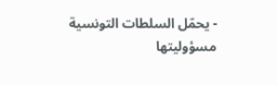- يحمّل السلطات التونسية مسؤوليتها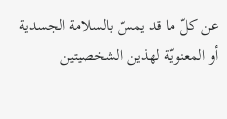عن كلّ ما قد يمسّ بالسلامة الجسدية أو المعنويّة لهذين الشخصيتين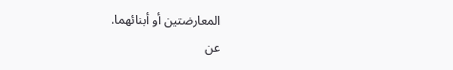المعارضتين أو أبنائهما.
عن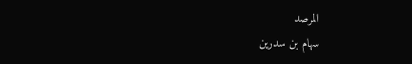المرصد
سهام بن سدرين